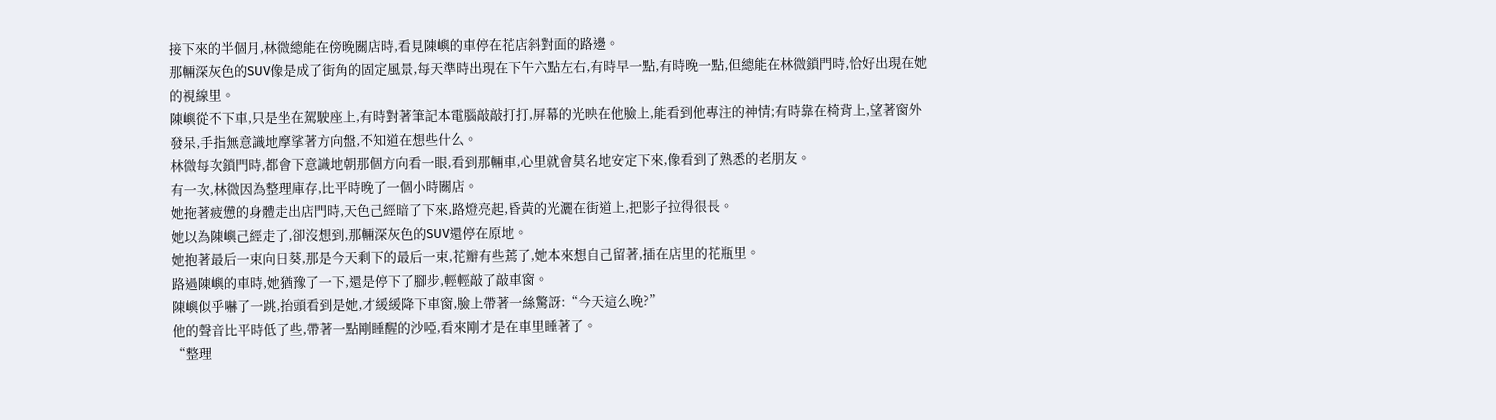接下來的半個月,林微總能在傍晚關店時,看見陳嶼的車停在花店斜對面的路邊。
那輛深灰色的SUV像是成了街角的固定風景,每天準時出現在下午六點左右,有時早一點,有時晚一點,但總能在林微鎖門時,恰好出現在她的視線里。
陳嶼從不下車,只是坐在駕駛座上,有時對著筆記本電腦敲敲打打,屏幕的光映在他臉上,能看到他專注的神情;有時靠在椅背上,望著窗外發呆,手指無意識地摩挲著方向盤,不知道在想些什么。
林微每次鎖門時,都會下意識地朝那個方向看一眼,看到那輛車,心里就會莫名地安定下來,像看到了熟悉的老朋友。
有一次,林微因為整理庫存,比平時晚了一個小時關店。
她拖著疲憊的身體走出店門時,天色己經暗了下來,路燈亮起,昏黃的光灑在街道上,把影子拉得很長。
她以為陳嶼己經走了,卻沒想到,那輛深灰色的SUV還停在原地。
她抱著最后一束向日葵,那是今天剩下的最后一束,花瓣有些蔫了,她本來想自己留著,插在店里的花瓶里。
路過陳嶼的車時,她猶豫了一下,還是停下了腳步,輕輕敲了敲車窗。
陳嶼似乎嚇了一跳,抬頭看到是她,才緩緩降下車窗,臉上帶著一絲驚訝:“今天這么晚?”
他的聲音比平時低了些,帶著一點剛睡醒的沙啞,看來剛才是在車里睡著了。
“整理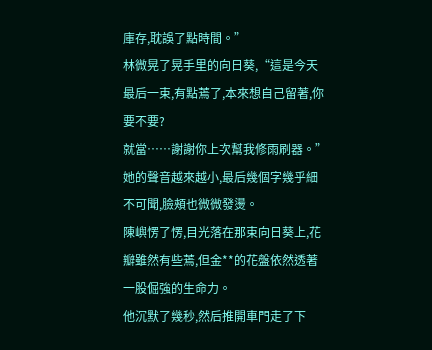庫存,耽誤了點時間。”
林微晃了晃手里的向日葵,“這是今天最后一束,有點蔫了,本來想自己留著,你要不要?
就當……謝謝你上次幫我修雨刷器。”
她的聲音越來越小,最后幾個字幾乎細不可聞,臉頰也微微發燙。
陳嶼愣了愣,目光落在那束向日葵上,花瓣雖然有些蔫,但金**的花盤依然透著一股倔強的生命力。
他沉默了幾秒,然后推開車門走了下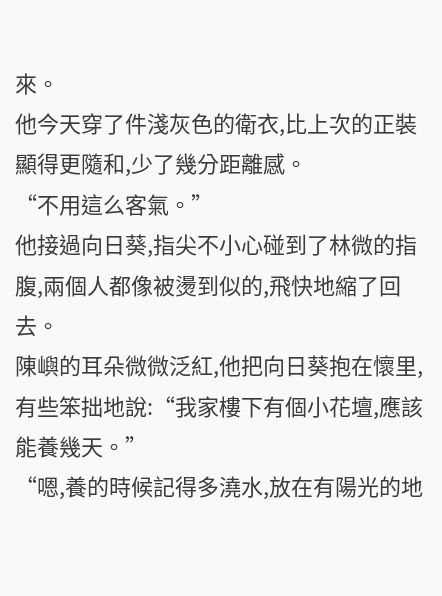來。
他今天穿了件淺灰色的衛衣,比上次的正裝顯得更隨和,少了幾分距離感。
“不用這么客氣。”
他接過向日葵,指尖不小心碰到了林微的指腹,兩個人都像被燙到似的,飛快地縮了回去。
陳嶼的耳朵微微泛紅,他把向日葵抱在懷里,有些笨拙地說:“我家樓下有個小花壇,應該能養幾天。”
“嗯,養的時候記得多澆水,放在有陽光的地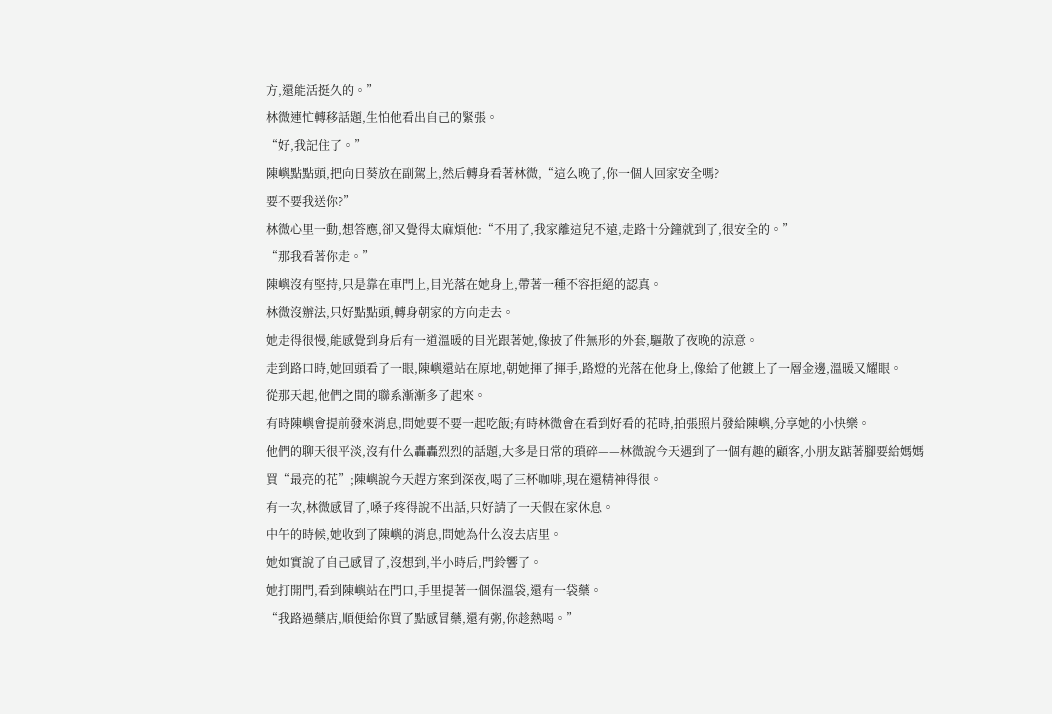方,還能活挺久的。”
林微連忙轉移話題,生怕他看出自己的緊張。
“好,我記住了。”
陳嶼點點頭,把向日葵放在副駕上,然后轉身看著林微,“這么晚了,你一個人回家安全嗎?
要不要我送你?”
林微心里一動,想答應,卻又覺得太麻煩他:“不用了,我家離這兒不遠,走路十分鐘就到了,很安全的。”
“那我看著你走。”
陳嶼沒有堅持,只是靠在車門上,目光落在她身上,帶著一種不容拒絕的認真。
林微沒辦法,只好點點頭,轉身朝家的方向走去。
她走得很慢,能感覺到身后有一道溫暖的目光跟著她,像披了件無形的外套,驅散了夜晚的涼意。
走到路口時,她回頭看了一眼,陳嶼還站在原地,朝她揮了揮手,路燈的光落在他身上,像給了他鍍上了一層金邊,溫暖又耀眼。
從那天起,他們之間的聯系漸漸多了起來。
有時陳嶼會提前發來消息,問她要不要一起吃飯;有時林微會在看到好看的花時,拍張照片發給陳嶼,分享她的小快樂。
他們的聊天很平淡,沒有什么轟轟烈烈的話題,大多是日常的瑣碎——林微說今天遇到了一個有趣的顧客,小朋友踮著腳要給媽媽買“最亮的花”;陳嶼說今天趕方案到深夜,喝了三杯咖啡,現在還精神得很。
有一次,林微感冒了,嗓子疼得說不出話,只好請了一天假在家休息。
中午的時候,她收到了陳嶼的消息,問她為什么沒去店里。
她如實說了自己感冒了,沒想到,半小時后,門鈴響了。
她打開門,看到陳嶼站在門口,手里提著一個保溫袋,還有一袋藥。
“我路過藥店,順便給你買了點感冒藥,還有粥,你趁熱喝。”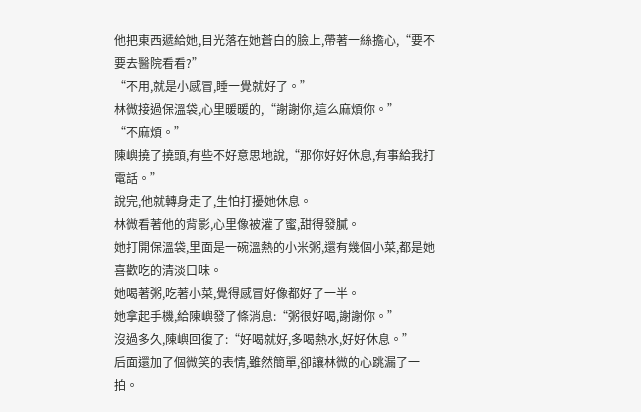他把東西遞給她,目光落在她蒼白的臉上,帶著一絲擔心,“要不要去醫院看看?”
“不用,就是小感冒,睡一覺就好了。”
林微接過保溫袋,心里暖暖的,“謝謝你,這么麻煩你。”
“不麻煩。”
陳嶼撓了撓頭,有些不好意思地說,“那你好好休息,有事給我打電話。”
說完,他就轉身走了,生怕打擾她休息。
林微看著他的背影,心里像被灌了蜜,甜得發膩。
她打開保溫袋,里面是一碗溫熱的小米粥,還有幾個小菜,都是她喜歡吃的清淡口味。
她喝著粥,吃著小菜,覺得感冒好像都好了一半。
她拿起手機,給陳嶼發了條消息:“粥很好喝,謝謝你。”
沒過多久,陳嶼回復了:“好喝就好,多喝熱水,好好休息。”
后面還加了個微笑的表情,雖然簡單,卻讓林微的心跳漏了一拍。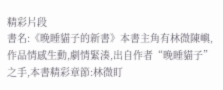精彩片段
書名:《晚睡貓子的新書》本書主角有林微陳嶼,作品情感生動,劇情緊湊,出自作者“晚睡貓子”之手,本書精彩章節:林微盯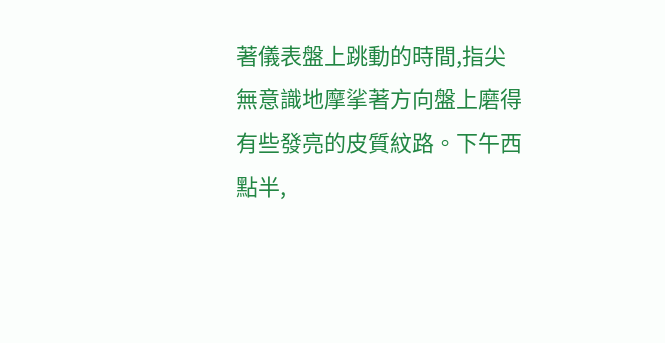著儀表盤上跳動的時間,指尖無意識地摩挲著方向盤上磨得有些發亮的皮質紋路。下午西點半,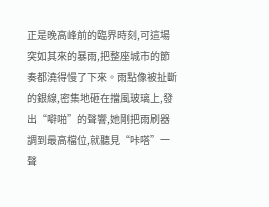正是晚高峰前的臨界時刻,可這場突如其來的暴雨,把整座城市的節奏都澆得慢了下來。雨點像被扯斷的銀線,密集地砸在擋風玻璃上,發出“噼啪”的聲響,她剛把雨刷器調到最高檔位,就聽見“咔嗒”一聲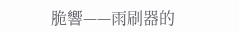脆響——雨刷器的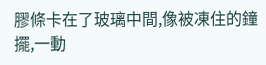膠條卡在了玻璃中間,像被凍住的鐘擺,一動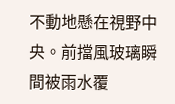不動地懸在視野中央。前擋風玻璃瞬間被雨水覆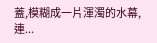蓋,模糊成一片渾濁的水幕,連...